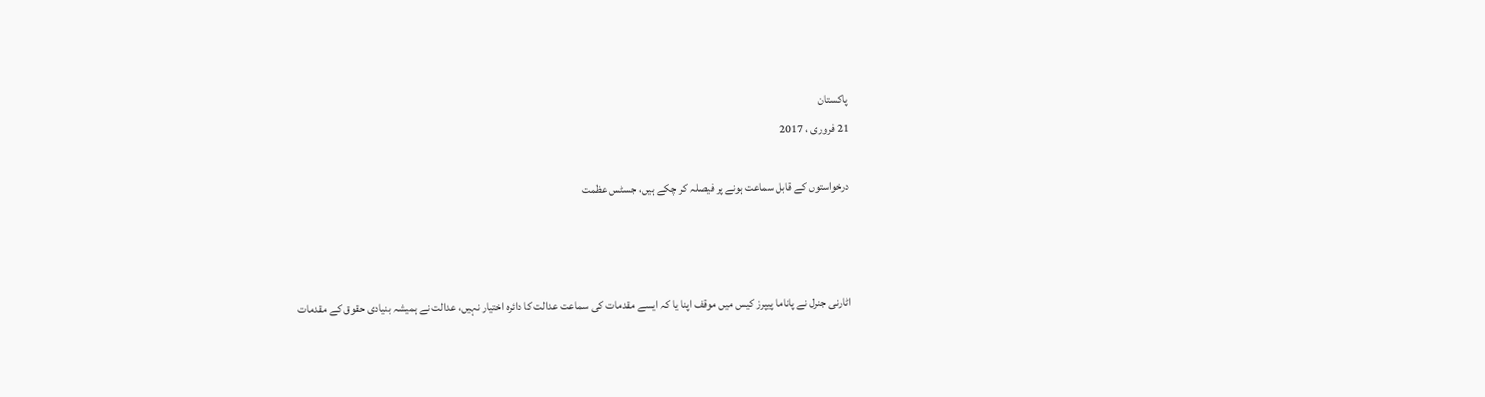پاکستان
21 فروری ، 2017

درخواستوں کے قابل سماعت ہونے پر فیصلہ کر چکے ہیں، جسٹس عظمت



اٹارنی جنرل نے پاناما پیپرز کیس میں موقف اپنا یا کہ ایسے مقدمات کی سماعت عدالت کا دائرہ اختیار نہیں، عدالت نے ہمیشہ بنیادی حقوق کے مقدمات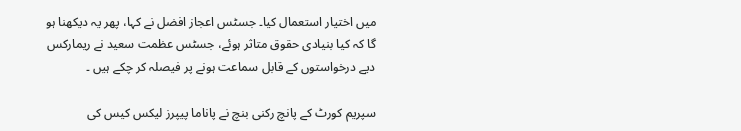میں اختیار استعمال کیا۔ جسٹس اعجاز افضل نے کہا، پھر یہ دیکھنا ہو گا کہ کیا بنیادی حقوق متاثر ہوئے، جسٹس عظمت سعید نے ریمارکس دیے درخواستوں کے قابل سماعت ہونے پر فیصلہ کر چکے ہیں ۔

سپریم کورٹ کے پانچ رکنی بنچ نے پاناما پیپرز لیکس کیس کی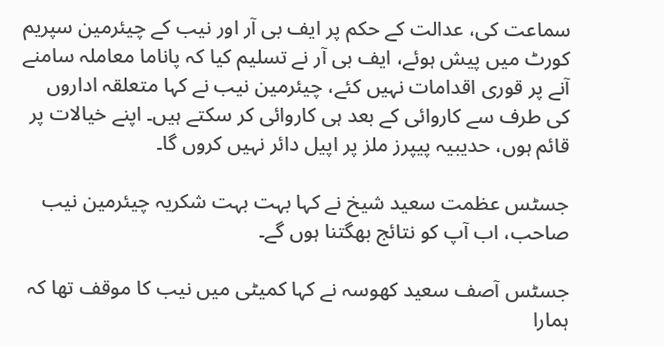سماعت کی، عدالت کے حکم پر ایف بی آر اور نیب کے چیئرمین سپریم کورٹ میں پیش ہوئے، ایف بی آر نے تسلیم کیا کہ پاناما معاملہ سامنے آنے پر قوری اقدامات نہیں کئے، چیئرمین نیب نے کہا متعلقہ اداروں کی طرف سے کاروائی کے بعد ہی کاروائی کر سکتے ہیں۔ اپنے خیالات پر قائم ہوں، حدیبیہ پیپرز ملز پر اپیل دائر نہیں کروں گا۔

جسٹس عظمت سعید شیخ نے کہا بہت بہت شکریہ چیئرمین نیب صاحب، اب آپ کو نتائج بھگتنا ہوں گے۔

جسٹس آصف سعید کھوسہ نے کہا کمیٹی میں نیب کا موقف تھا کہ ہمارا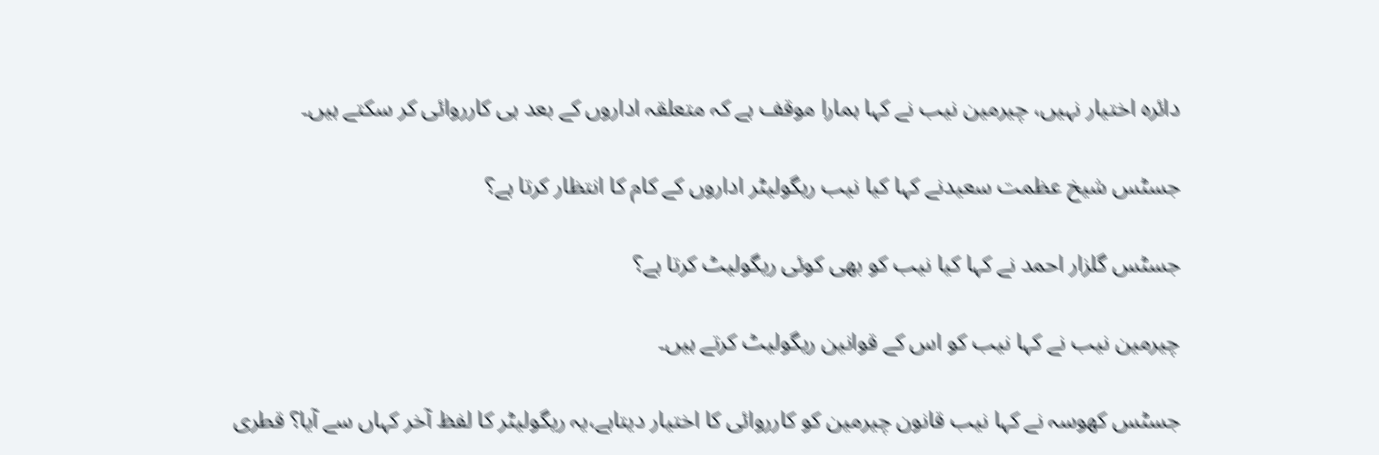دائرہ اختیار نہیں، چیرمین نیب نے کہا ہمارا موقف ہے کہ متعلقہ اداروں کے بعد ہی کارروائی کر سکتے ہیں۔

جسٹس شیخ عظمت سعیدنے کہا کیا نیب ریگولیٹر اداروں کے کام کا انتظار کرتا ہے؟

جسٹس گلزار احمد نے کہا کیا نیب کو بھی کوئی ریگولیٹ کرتا ہے؟

چیرمین نیب نے کہا نیب کو اس کے قوانین ریگولیٹ کرتے ہیں۔

جسٹس کھوسہ نے کہا نیب قانون چیرمین کو کارروائی کا اختیار دیتاہے،یہ ریگولیٹر کا لفظ آخر کہاں سے آیا؟ قطری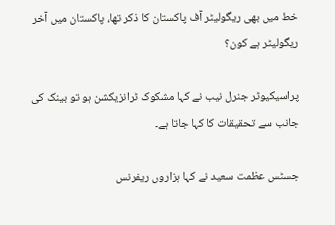خط میں بھی ریگولیٹر آف پاکستان کا ذکر تھا، پاکستان میں آخر ریگولیٹر ہے کون؟

پراسیکیوٹر جنرل نیب نے کہا مشکوک ٹرانزیکشن ہو تو بینک کی جانب سے تحقیقات کا کہا جاتا ہے۔

جسٹس عظمت سعید نے کہا ہزاروں ریفرنس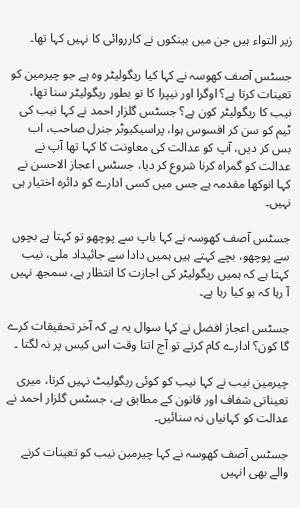زیر التواء ہیں جن میں بینکوں نے کارروائی کا نہیں کہا تھا۔

جسٹس آصف کھوسہ نے کہا کیا ریگولیٹر وہ ہے جو چیرمین کو تعینات کرتا ہے؟ اوگرا اور نیپرا کا تو بطور ریگولیٹر سنا تھا، نیب کا ریگولیٹر کون ہے؟ جسٹس گلزار احمد نے کہا نیب کی ٹیم کو سن کر افسوس ہوا، پراسیکیوٹر جنرل صاحب، اب بس کر دیں، آپ کو عدالت کی معاونت کا کہا تھا آپ نے عدالت کو گمراہ کرنا شروع کر دیا، جسٹس اعجاز الاحسن نے کہا انوکھا مقدمہ ہے جس میں کسی ادارے کو دائرہ اختیار ہی نہیں۔

جسٹس آصف کھوسہ نے کہا باپ سے پوچھو تو کہتا ہے بچوں سے پوچھو، بچے کہتے ہیں ہمیں دادا سے جائیداد ملی، نیب کہتا ہے کہ ہمیں ریگولیٹر کی اجازت کا انتظار ہے، سمجھ نہیں آ رہا کہ ہو کیا رہا ہے۔

جسٹس اعجاز افضل نے کہا سوال یہ ہے کہ آخر تحقیقات کرے گا کون؟ ادارے کام کرتے تو آج اتنا وقت اس کیس پر نہ لگتا ۔

چیرمین نیب نے کہا نیب کو کوئی ریگولیٹ نہیں کرتا، میری تعیناتی شفاف اور قانون کے مطابق ہے، جسٹس گلزار احمد نے عدالت کو کہانیاں نہ سنائیں۔

جسٹس آصف کھوسہ نے کہا چیرمین نیب کو تعینات کرنے والے بھی انہیں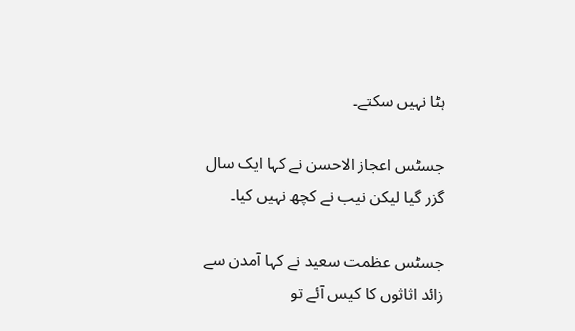ہٹا نہیں سکتے۔

جسٹس اعجاز الاحسن نے کہا ایک سال گزر گیا لیکن نیب نے کچھ نہیں کیا۔

جسٹس عظمت سعید نے کہا آمدن سے زائد اثاثوں کا کیس آئے تو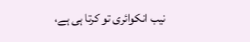نیب انکوائری تو کرتا ہی ہے،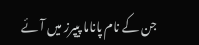جن کے نام پاناما پیپرز میں آئے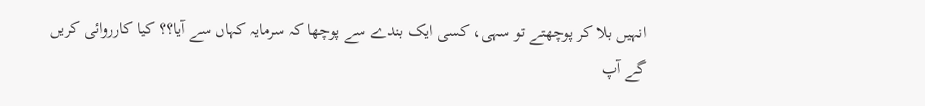انہیں بلا کر پوچھتے تو سہی، کسی ایک بندے سے پوچھا کہ سرمایہ کہاں سے آیا؟؟ کیا کارروائی کریں گے آپ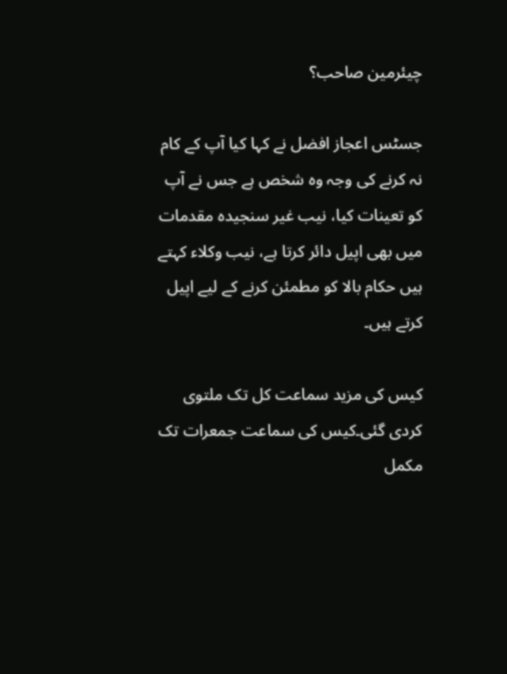چیئرمین صاحب؟

جسٹس اعجاز افضل نے کہا کیا آپ کے کام نہ کرنے کی وجہ وہ شخص ہے جس نے آپ کو تعینات کیا، نیب غیر سنجیدہ مقدمات میں بھی اپیل دائر کرتا ہے، نیب وکلاء کہتے ہیں حکام بالا کو مطمئن کرنے کے لیے اپیل کرتے ہیں۔

کیس کی مزید سماعت کل تک ملتوی کردی گئی۔کیس کی سماعت جمعرات تک مکمل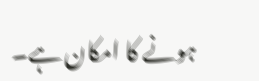ہونے کا امکان ہے۔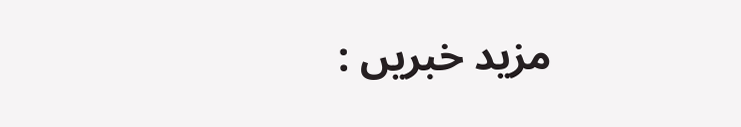مزید خبریں :